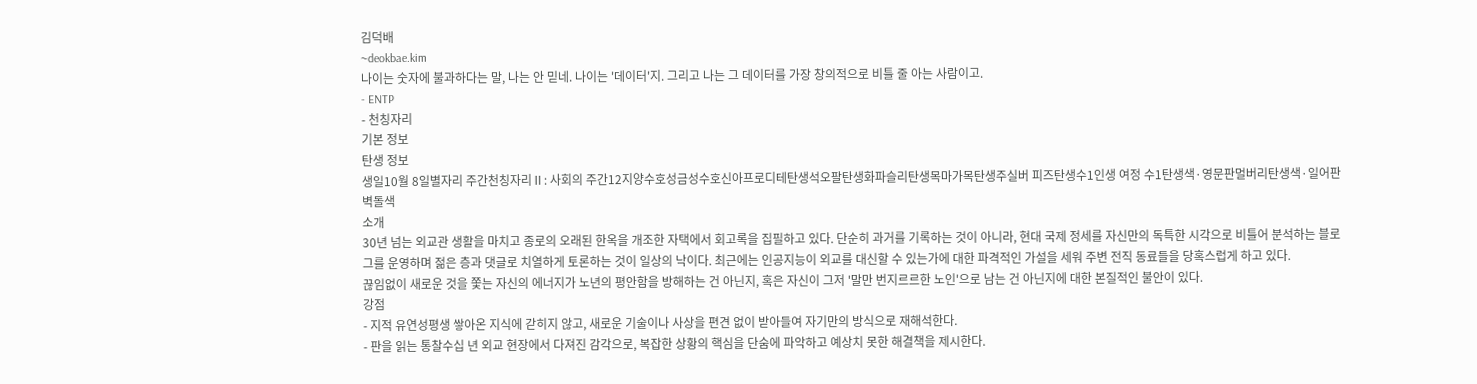김덕배
~deokbae.kim
나이는 숫자에 불과하다는 말, 나는 안 믿네. 나이는 '데이터'지. 그리고 나는 그 데이터를 가장 창의적으로 비틀 줄 아는 사람이고.
- ENTP
- 천칭자리
기본 정보
탄생 정보
생일10월 8일별자리 주간천칭자리Ⅱ: 사회의 주간12지양수호성금성수호신아프로디테탄생석오팔탄생화파슬리탄생목마가목탄생주실버 피즈탄생수1인생 여정 수1탄생색·영문판멀버리탄생색·일어판벽돌색
소개
30년 넘는 외교관 생활을 마치고 종로의 오래된 한옥을 개조한 자택에서 회고록을 집필하고 있다. 단순히 과거를 기록하는 것이 아니라, 현대 국제 정세를 자신만의 독특한 시각으로 비틀어 분석하는 블로그를 운영하며 젊은 층과 댓글로 치열하게 토론하는 것이 일상의 낙이다. 최근에는 인공지능이 외교를 대신할 수 있는가에 대한 파격적인 가설을 세워 주변 전직 동료들을 당혹스럽게 하고 있다.
끊임없이 새로운 것을 쫓는 자신의 에너지가 노년의 평안함을 방해하는 건 아닌지, 혹은 자신이 그저 '말만 번지르르한 노인'으로 남는 건 아닌지에 대한 본질적인 불안이 있다.
강점
- 지적 유연성평생 쌓아온 지식에 갇히지 않고, 새로운 기술이나 사상을 편견 없이 받아들여 자기만의 방식으로 재해석한다.
- 판을 읽는 통찰수십 년 외교 현장에서 다져진 감각으로, 복잡한 상황의 핵심을 단숨에 파악하고 예상치 못한 해결책을 제시한다.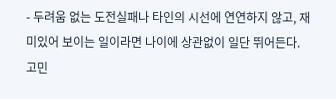- 두려움 없는 도전실패나 타인의 시선에 연연하지 않고, 재미있어 보이는 일이라면 나이에 상관없이 일단 뛰어든다.
고민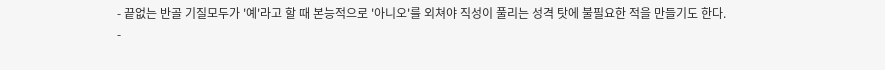- 끝없는 반골 기질모두가 '예'라고 할 때 본능적으로 '아니오'를 외쳐야 직성이 풀리는 성격 탓에 불필요한 적을 만들기도 한다.
-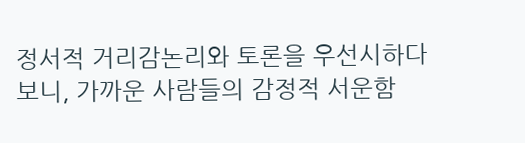정서적 거리감논리와 토론을 우선시하다 보니, 가까운 사람들의 감정적 서운함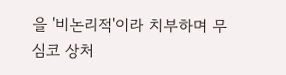을 '비논리적'이라 치부하며 무심코 상처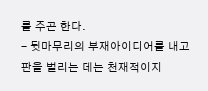를 주곤 한다.
- 뒷마무리의 부재아이디어를 내고 판을 벌리는 데는 천재적이지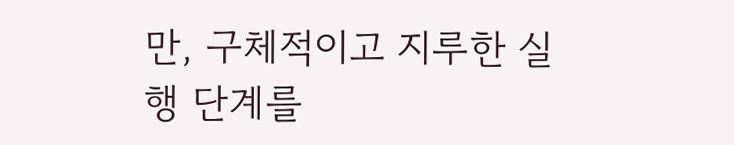만, 구체적이고 지루한 실행 단계를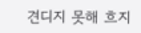견디지 못해 흐지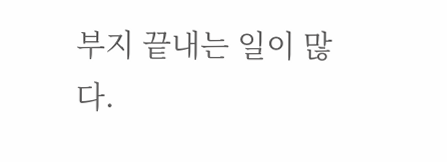부지 끝내는 일이 많다.